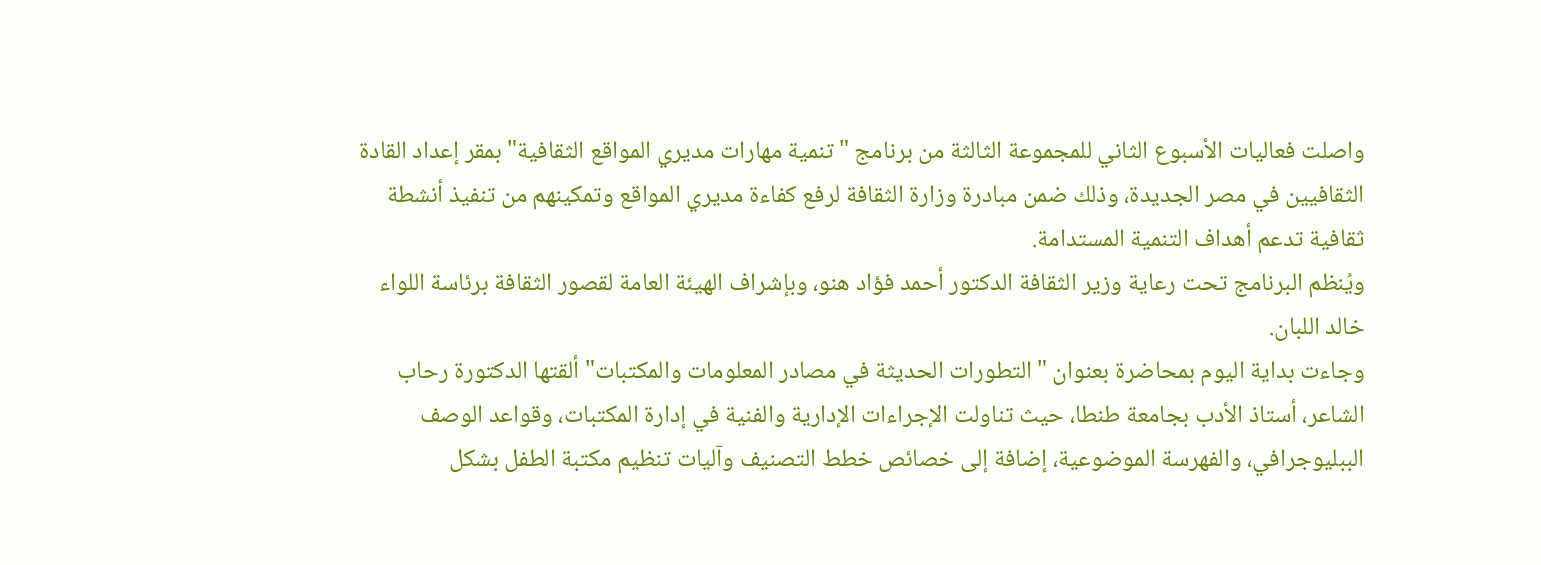واصلت فعاليات الأسبوع الثاني للمجموعة الثالثة من برنامج "تنمية مهارات مديري المواقع الثقافية" بمقر إعداد القادة الثقافيين في مصر الجديدة، وذلك ضمن مبادرة وزارة الثقافة لرفع كفاءة مديري المواقع وتمكينهم من تنفيذ أنشطة ثقافية تدعم أهداف التنمية المستدامة.
ويُنظم البرنامج تحت رعاية وزير الثقافة الدكتور أحمد فؤاد هنو، وبإشراف الهيئة العامة لقصور الثقافة برئاسة اللواء خالد اللبان.
وجاءت بداية اليوم بمحاضرة بعنوان "التطورات الحديثة في مصادر المعلومات والمكتبات" ألقتها الدكتورة رحاب الشاعر، أستاذ الأدب بجامعة طنطا، حيث تناولت الإجراءات الإدارية والفنية في إدارة المكتبات، وقواعد الوصف الببليوجرافي، والفهرسة الموضوعية، إضافة إلى خصائص خطط التصنيف وآليات تنظيم مكتبة الطفل بشكل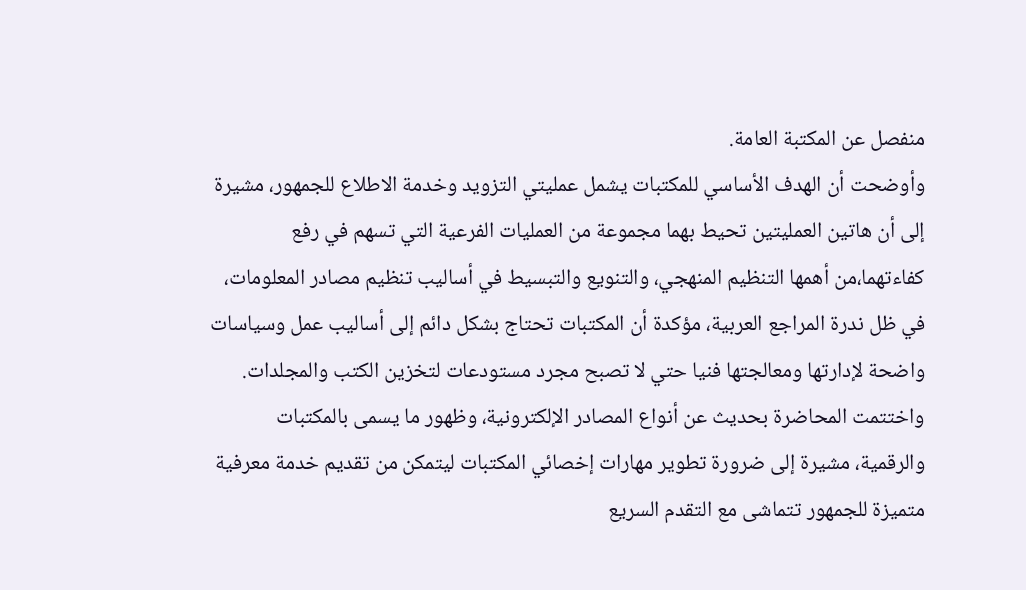منفصل عن المكتبة العامة.
وأوضحت أن الهدف الأساسي للمكتبات يشمل عمليتي التزويد وخدمة الاطلاع للجمهور، مشيرة إلى أن هاتين العمليتين تحيط بهما مجموعة من العمليات الفرعية التي تسهم في رفع كفاءتهما،من أهمها التنظيم المنهجي، والتنويع والتبسيط في أساليب تنظيم مصادر المعلومات، في ظل ندرة المراجع العربية، مؤكدة أن المكتبات تحتاج بشكل دائم إلى أساليب عمل وسياسات واضحة لإدارتها ومعالجتها فنيا حتي لا تصبح مجرد مستودعات لتخزين الكتب والمجلدات.
واختتمت المحاضرة بحديث عن أنواع المصادر الإلكترونية، وظهور ما يسمى بالمكتبات والرقمية، مشيرة إلى ضرورة تطوير مهارات إخصائي المكتبات ليتمكن من تقديم خدمة معرفية متميزة للجمهور تتماشى مع التقدم السريع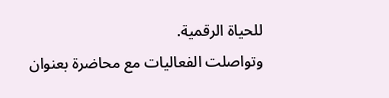للحياة الرقمية.
وتواصلت الفعاليات مع محاضرة بعنوان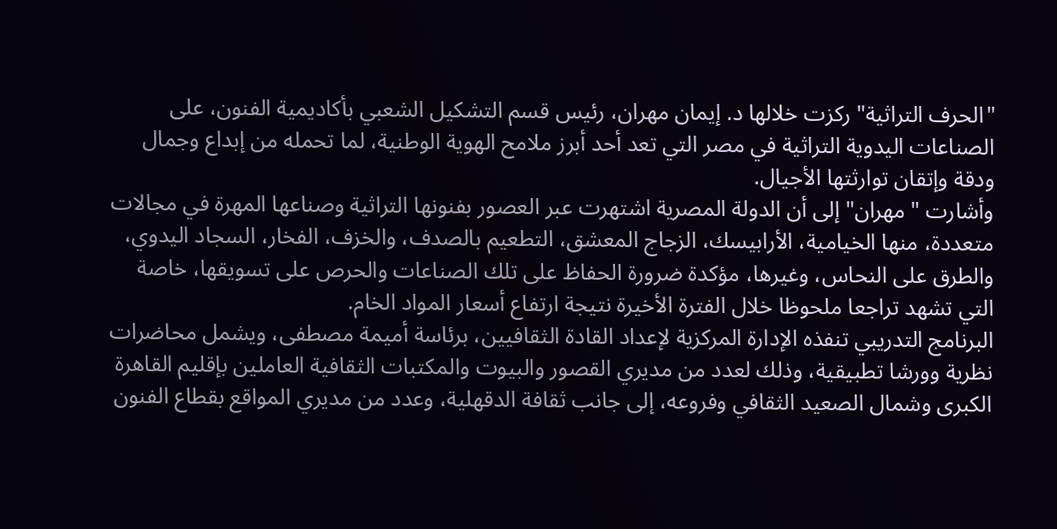"الحرف التراثية" ركزت خلالها د. إيمان مهران، رئيس قسم التشكيل الشعبي بأكاديمية الفنون، على الصناعات اليدوية التراثية في مصر التي تعد أحد أبرز ملامح الهوية الوطنية، لما تحمله من إبداع وجمال ودقة وإتقان توارثتها الأجيال.
وأشارت "مهران" إلى أن الدولة المصرية اشتهرت عبر العصور بفنونها التراثية وصناعها المهرة في مجالات متعددة، منها الخيامية، الأرابيسك، الزجاج المعشق، التطعيم بالصدف، والخزف، الفخار، السجاد اليدوي، والطرق على النحاس، وغيرها، مؤكدة ضرورة الحفاظ على تلك الصناعات والحرص على تسويقها، خاصة التي تشهد تراجعا ملحوظا خلال الفترة الأخيرة نتيجة ارتفاع أسعار المواد الخام.
البرنامج التدريبي تنفذه الإدارة المركزية لإعداد القادة الثقافيين، برئاسة أميمة مصطفى، ويشمل محاضرات نظرية وورشا تطبيقية، وذلك لعدد من مديري القصور والبيوت والمكتبات الثقافية العاملين بإقليم القاهرة الكبرى وشمال الصعيد الثقافي وفروعه، إلى جانب ثقافة الدقهلية، وعدد من مديري المواقع بقطاع الفنون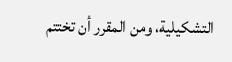التشكيلية، ومن المقرر أن تختتم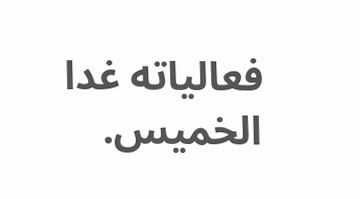فعالياته غدا الخميس.